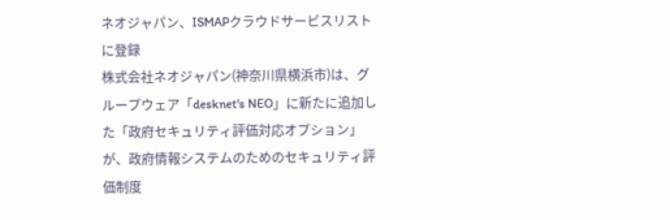ネオジャパン、ISMAPクラウドサービスリストに登録
株式会社ネオジャパン(神奈川県横浜市)は、グループウェア「desknet's NEO」に新たに追加した「政府セキュリティ評価対応オプション」が、政府情報システムのためのセキュリティ評価制度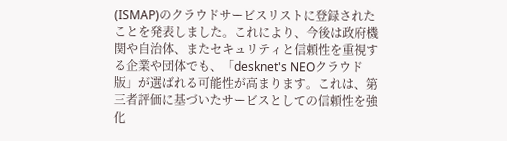(ISMAP)のクラウドサービスリストに登録されたことを発表しました。これにより、今後は政府機関や自治体、またセキュリティと信頼性を重視する企業や団体でも、「desknet's NEOクラウド版」が選ばれる可能性が高まります。これは、第三者評価に基づいたサービスとしての信頼性を強化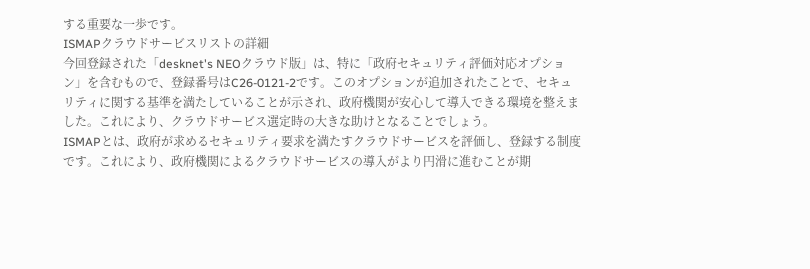する重要な一歩です。
ISMAPクラウドサービスリストの詳細
今回登録された「desknet's NEOクラウド版」は、特に「政府セキュリティ評価対応オプション」を含むもので、登録番号はC26-0121-2です。このオプションが追加されたことで、セキュリティに関する基準を満たしていることが示され、政府機関が安心して導入できる環境を整えました。これにより、クラウドサービス選定時の大きな助けとなることでしょう。
ISMAPとは、政府が求めるセキュリティ要求を満たすクラウドサービスを評価し、登録する制度です。これにより、政府機関によるクラウドサービスの導入がより円滑に進むことが期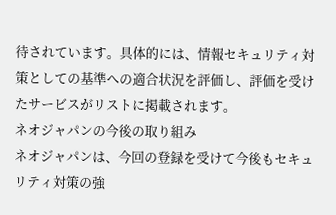待されています。具体的には、情報セキュリティ対策としての基準への適合状況を評価し、評価を受けたサービスがリストに掲載されます。
ネオジャパンの今後の取り組み
ネオジャパンは、今回の登録を受けて今後もセキュリティ対策の強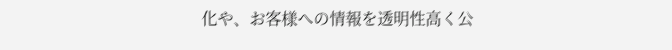化や、お客様への情報を透明性高く公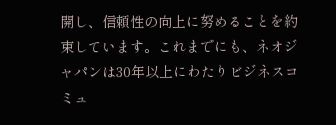開し、信頼性の向上に努めることを約束しています。これまでにも、ネオジャパンは30年以上にわたりビジネスコミュ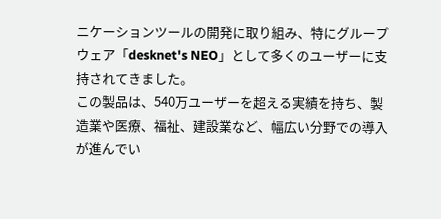ニケーションツールの開発に取り組み、特にグループウェア「desknet's NEO」として多くのユーザーに支持されてきました。
この製品は、540万ユーザーを超える実績を持ち、製造業や医療、福祉、建設業など、幅広い分野での導入が進んでい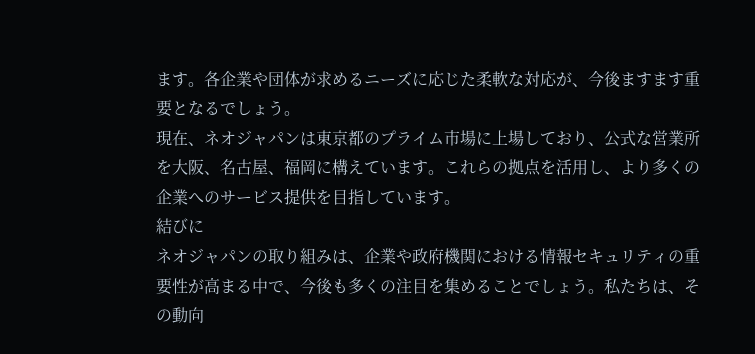ます。各企業や団体が求めるニーズに応じた柔軟な対応が、今後ますます重要となるでしょう。
現在、ネオジャパンは東京都のプライム市場に上場しており、公式な営業所を大阪、名古屋、福岡に構えています。これらの拠点を活用し、より多くの企業へのサービス提供を目指しています。
結びに
ネオジャパンの取り組みは、企業や政府機関における情報セキュリティの重要性が高まる中で、今後も多くの注目を集めることでしょう。私たちは、その動向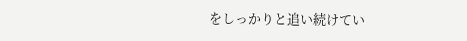をしっかりと追い続けてい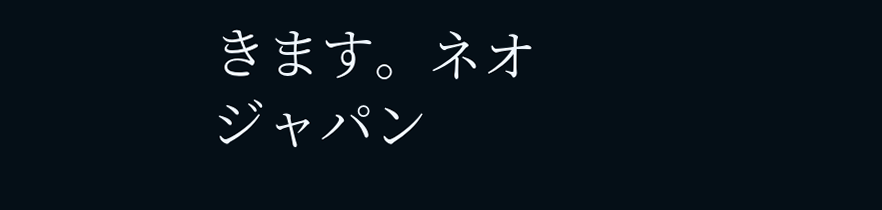きます。ネオジャパン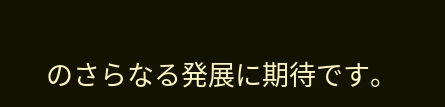のさらなる発展に期待です。